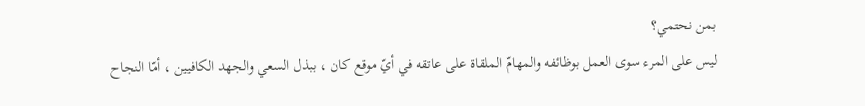بمن نحتمي؟
ليس على المرء سوى العمل بوظائفه والمهامّ الملقاة على عاتقه في أيّ موقع كان ، ببذل السعي والجهد الكافيين ، أمّا النجاح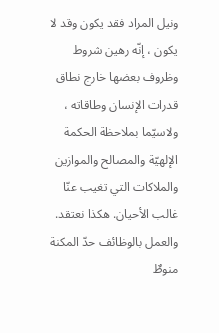ونيل المراد فقد يكون وقد لا يكون ، إنّه رهين شروط وظروف بعضها خارج نطاق قدرات الإنسان وطاقاته ، ولاسيّما بملاحظة الحكمة الإلهيّة والمصالح والموازين والملاكات التي تغيب عنّا غالب الأحيان. هكذا نعتقد.
والعمل بالوظائف حدّ المكنة منوطٌ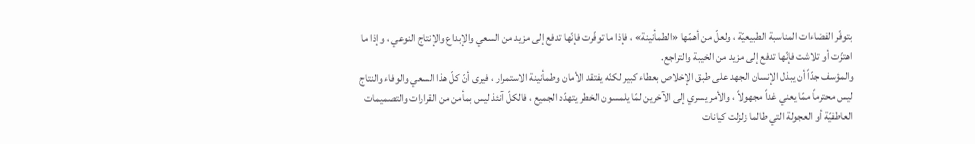بتوفّر الفضاءات المناسبة الطبيعيّة ، ولعلّ من أهمّها «الطمأنينة» ، فإذا ما توفّرت فإنّها تدفع إلى مزيد من السعي والإبداع والإنتاج النوعي ، وإذا ما اهتزّت أو تلاشت فإنّها تدفع إلى مزيد من الخيبة والتراجع.
والمؤسف جدّاً أن يبذل الإنسان الجهد على طبق الإخلاص بعطاء كبير لكنّه يفتقد الأمان وطمأنينة الاستمرار ، فيرى أنّ كلّ هذا السعي والوفاء والنتاج ليس محترماً ممّا يعني غداً مجهولاً ، والأمر يسري إلى الآخرين لمّا يلمسون الخطر يتهدّد الجميع ، فالكلّ آنئذ ليس بمأمن من القرارات والتصميمات العاطفيّة أو العجولة التي طالما زلزلت كيانات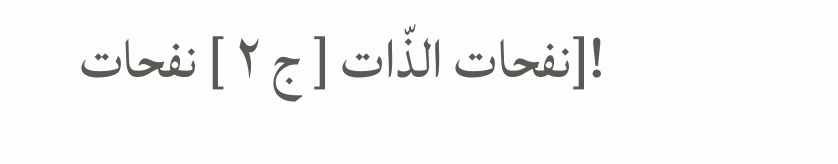![نفحات الذّات [ ج ٢ ] نفحات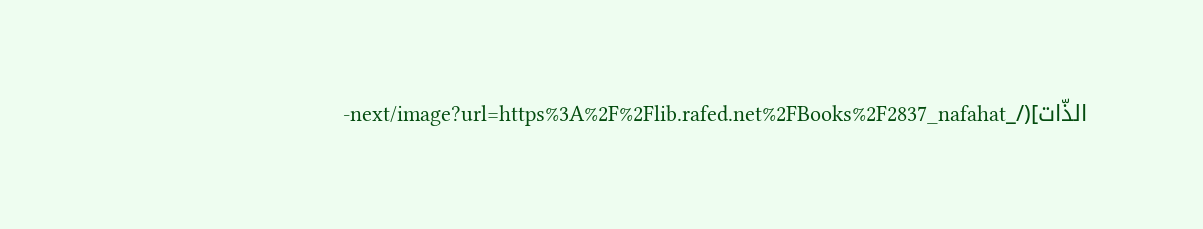الذّات](/_next/image?url=https%3A%2F%2Flib.rafed.net%2FBooks%2F2837_nafahat-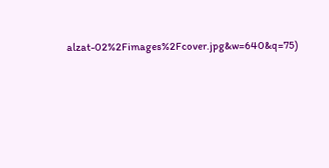alzat-02%2Fimages%2Fcover.jpg&w=640&q=75)